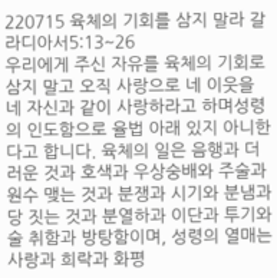220715 육체의 기회를 삼지 말라 갈라디아서5:13~26
우리에게 주신 자유를 육체의 기회로 삼지 말고 오직 사랑으로 네 이웃을 네 자신과 같이 사랑하라고 하며성령의 인도함으로 율법 아래 있지 아니한다고 합니다. 육체의 일은 음행과 더러운 것과 호색과 우상숭배와 주술과 원수 맺는 것과 분쟁과 시기와 분냄과 당 짓는 것과 분열하과 이단과 투기와 술 취함과 방탕함이며, 성령의 열매는 사랑과 희락과 화평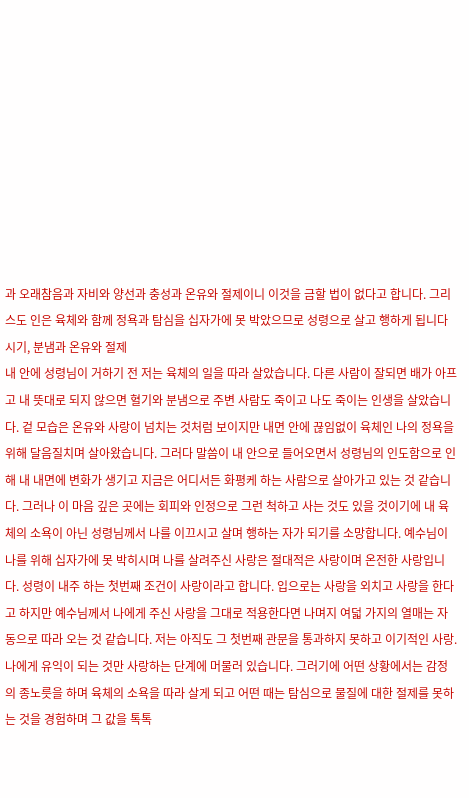과 오래참음과 자비와 양선과 충성과 온유와 절제이니 이것을 금할 법이 없다고 합니다. 그리스도 인은 육체와 함께 정욕과 탐심을 십자가에 못 박았으므로 성령으로 살고 행하게 됩니다
시기, 분냄과 온유와 절제
내 안에 성령님이 거하기 전 저는 육체의 일을 따라 살았습니다. 다른 사람이 잘되면 배가 아프고 내 뜻대로 되지 않으면 혈기와 분냄으로 주변 사람도 죽이고 나도 죽이는 인생을 살았습니다. 겉 모습은 온유와 사랑이 넘치는 것처럼 보이지만 내면 안에 끊임없이 육체인 나의 정욕을 위해 달음질치며 살아왔습니다. 그러다 말씀이 내 안으로 들어오면서 성령님의 인도함으로 인해 내 내면에 변화가 생기고 지금은 어디서든 화평케 하는 사람으로 살아가고 있는 것 같습니다. 그러나 이 마음 깊은 곳에는 회피와 인정으로 그런 척하고 사는 것도 있을 것이기에 내 육체의 소욕이 아닌 성령님께서 나를 이끄시고 살며 행하는 자가 되기를 소망합니다. 예수님이 나를 위해 십자가에 못 박히시며 나를 살려주신 사랑은 절대적은 사랑이며 온전한 사랑입니다. 성령이 내주 하는 첫번째 조건이 사랑이라고 합니다. 입으로는 사랑을 외치고 사랑을 한다고 하지만 예수님께서 나에게 주신 사랑을 그대로 적용한다면 나며지 여덟 가지의 열매는 자동으로 따라 오는 것 같습니다. 저는 아직도 그 첫번째 관문을 통과하지 못하고 이기적인 사랑. 나에게 유익이 되는 것만 사랑하는 단계에 머물러 있습니다. 그러기에 어떤 상황에서는 감정의 종노릇을 하며 육체의 소욕을 따라 살게 되고 어떤 때는 탐심으로 물질에 대한 절제를 못하는 것을 경험하며 그 값을 톡톡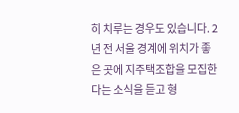히 치루는 경우도 있습니다. 2년 전 서울 경계에 위치가 좋은 곳에 지주택조합을 모집한다는 소식을 듣고 형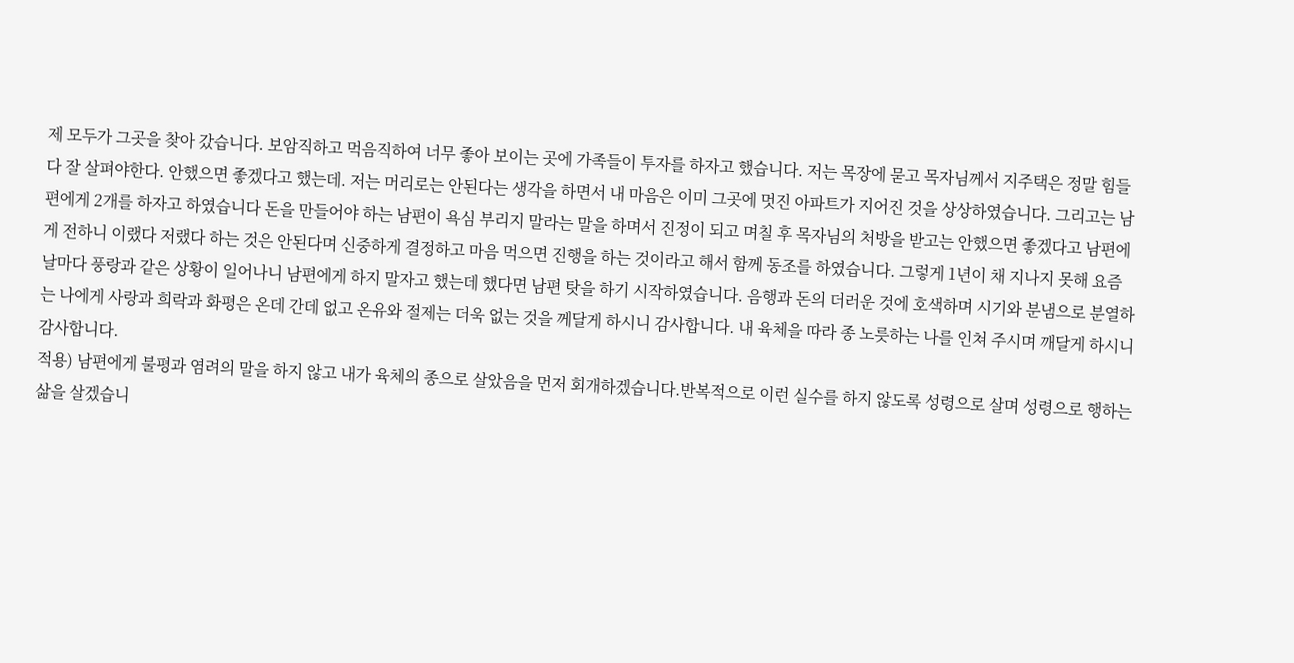제 모두가 그곳을 찾아 갔습니다. 보암직하고 먹음직하여 너무 좋아 보이는 곳에 가족들이 투자를 하자고 했습니다. 저는 목장에 묻고 목자님께서 지주택은 정말 힘들다 잘 살펴야한다. 안했으면 좋겠다고 했는데. 저는 머리로는 안된다는 생각을 하면서 내 마음은 이미 그곳에 멋진 아파트가 지어진 것을 상상하였습니다. 그리고는 남편에게 2개를 하자고 하였습니다 돈을 만들어야 하는 남편이 욕심 부리지 말라는 말을 하며서 진정이 되고 며칠 후 목자님의 처방을 받고는 안했으면 좋겠다고 남편에게 전하니 이랬다 저랬다 하는 것은 안된다며 신중하게 결정하고 마음 먹으면 진행을 하는 것이라고 해서 함께 동조를 하였습니다. 그렇게 1년이 채 지나지 못해 요즘 날마다 풍랑과 같은 상황이 일어나니 남편에게 하지 말자고 했는데 했다면 남편 탓을 하기 시작하였습니다. 음행과 돈의 더러운 것에 호색하며 시기와 분냄으로 분열하는 나에게 사랑과 희락과 화평은 온데 간데 없고 온유와 절제는 더욱 없는 것을 께달게 하시니 감사합니다. 내 육체을 따라 종 노릇하는 나를 인쳐 주시며 깨달게 하시니 감사합니다.
적용) 남편에게 불평과 염려의 말을 하지 않고 내가 육체의 종으로 살았음을 먼저 회개하겠습니다.반복적으로 이런 실수를 하지 않도록 성령으로 살며 성령으로 행하는 삶을 살겠습니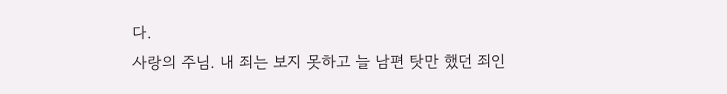다.
사랑의 주님. 내 죄는 보지 못하고 늘 남편 탓만 했던 죄인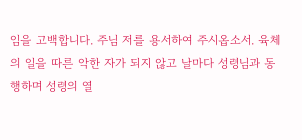임을 고백합니다. 주님 저를 용서하여 주시옵소서. 육체의 일을 따른 악한 자가 되지 않고 날마다 성령님과 동행하며 성령의 열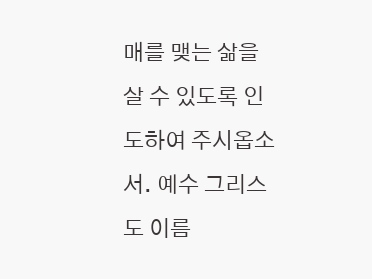매를 맺는 삶을 살 수 있도록 인도하여 주시옵소서. 예수 그리스도 이름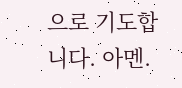으로 기도합니다. 아멘.